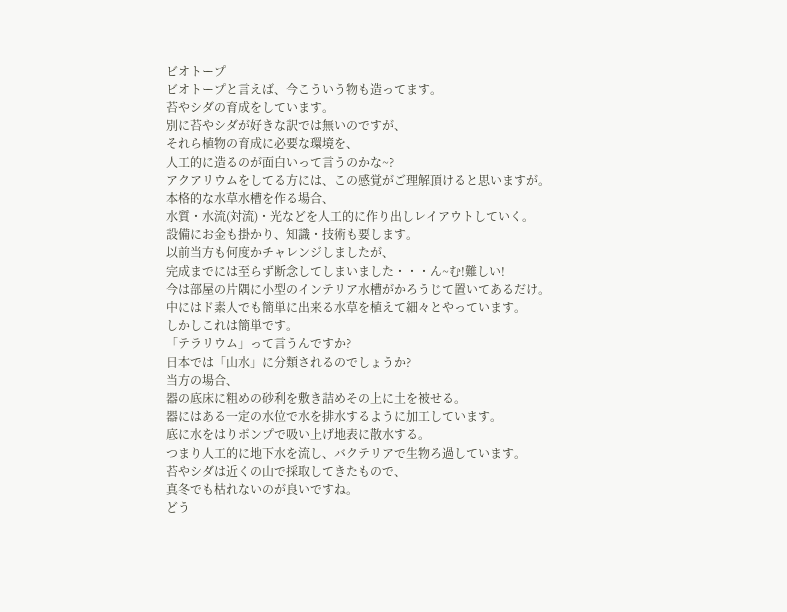ビオトープ
ビオトープと言えば、今こういう物も造ってます。
苔やシダの育成をしています。
別に苔やシダが好きな訳では無いのですが、
それら植物の育成に必要な環境を、
人工的に造るのが面白いって言うのかな~?
アクアリウムをしてる方には、この感覚がご理解頂けると思いますが。
本格的な水草水槽を作る場合、
水質・水流(対流)・光などを人工的に作り出しレイアウトしていく。
設備にお金も掛かり、知識・技術も要します。
以前当方も何度かチャレンジしましたが、
完成までには至らず断念してしまいました・・・ん~む!難しい!
今は部屋の片隅に小型のインテリア水槽がかろうじて置いてあるだけ。
中にはド素人でも簡単に出来る水草を植えて細々とやっています。
しかしこれは簡単です。
「テラリウム」って言うんですか?
日本では「山水」に分類されるのでしょうか?
当方の場合、
器の底床に粗めの砂利を敷き詰めその上に土を被せる。
器にはある一定の水位で水を排水するように加工しています。
底に水をはりポンプで吸い上げ地表に散水する。
つまり人工的に地下水を流し、バクテリアで生物ろ過しています。
苔やシダは近くの山で採取してきたもので、
真冬でも枯れないのが良いですね。
どう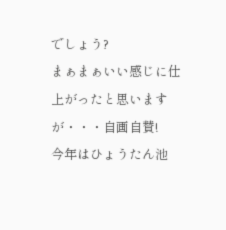でしょう?
まぁまぁいい感じに仕上がったと思いますが・・・自画自賛!
今年はひょうたん池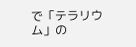で「テラリウム」の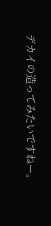デカイの造ってみたいですねー。